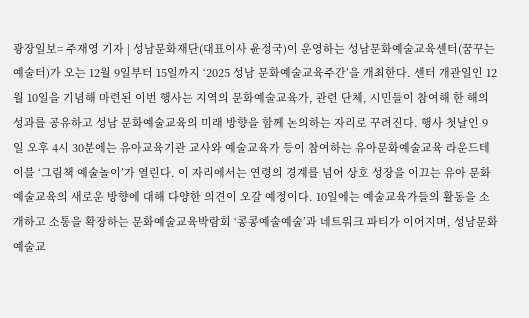광장일보= 주재영 기자 | 성남문화재단(대표이사 윤정국)이 운영하는 성남문화예술교육센터(꿈꾸는예술터)가 오는 12월 9일부터 15일까지 ‘2025 성남 문화예술교육주간’을 개최한다. 센터 개관일인 12월 10일을 기념해 마련된 이번 행사는 지역의 문화예술교육가, 관련 단체, 시민들이 참여해 한 해의 성과를 공유하고 성남 문화예술교육의 미래 방향을 함께 논의하는 자리로 꾸려진다. 행사 첫날인 9일 오후 4시 30분에는 유아교육기관 교사와 예술교육가 등이 참여하는 유아문화예술교육 라운드테이블 ‘그림책 예술놀이’가 열린다. 이 자리에서는 연령의 경계를 넘어 상호 성장을 이끄는 유아 문화예술교육의 새로운 방향에 대해 다양한 의견이 오갈 예정이다. 10일에는 예술교육가들의 활동을 소개하고 소통을 확장하는 문화예술교육박람회 ‘콩콩예술예술’과 네트워크 파티가 이어지며, 성남문화예술교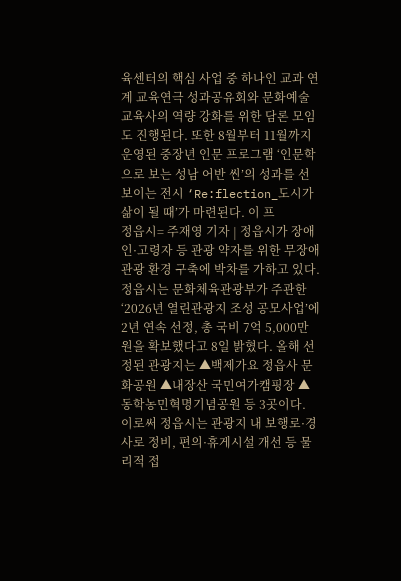육센터의 핵심 사업 중 하나인 교과 연계 교육연극 성과공유회와 문화예술교육사의 역량 강화를 위한 담론 모임도 진행된다. 또한 8월부터 11월까지 운영된 중장년 인문 프로그램 ‘인문학으로 보는 성남 어반 씬’의 성과를 선보이는 전시 ‘Re:flection_도시가 삶이 될 때’가 마련된다. 이 프
정읍시= 주재영 기자 | 정읍시가 장애인·고령자 등 관광 약자를 위한 무장애 관광 환경 구축에 박차를 가하고 있다. 정읍시는 문화체육관광부가 주관한 ‘2026년 열린관광지 조성 공모사업’에 2년 연속 선정, 총 국비 7억 5,000만 원을 확보했다고 8일 밝혔다. 올해 선정된 관광지는 ▲백제가요 정읍사 문화공원 ▲내장산 국민여가캠핑장 ▲동학농민혁명기념공원 등 3곳이다. 이로써 정읍시는 관광지 내 보행로·경사로 정비, 편의·휴게시설 개선 등 물리적 접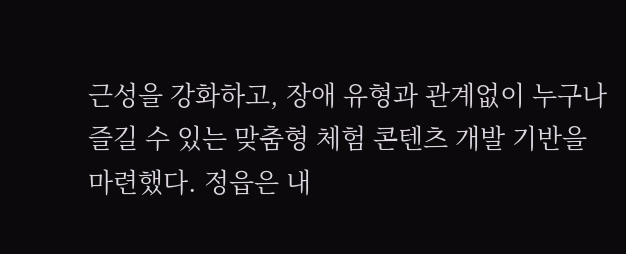근성을 강화하고, 장애 유형과 관계없이 누구나 즐길 수 있는 맞춤형 체험 콘텐츠 개발 기반을 마련했다. 정읍은 내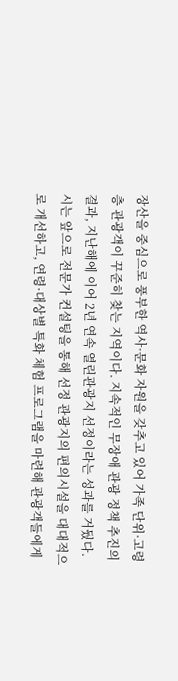장산을 중심으로 풍부한 역사·문화 자원을 갖추고 있어 가족 단위·고령층 관광객이 꾸준히 찾는 지역이다. 지속적인 무장애 관광 정책 추진의 결과, 지난해에 이어 2년 연속 열린관광지 선정이라는 성과를 거뒀다. 시는 앞으로 전문가 컨설팅을 통해 선정 관광지의 편의시설을 대대적으로 개선하고, 연령·대상별 특화 체험 프로그램을 마련해 관광객들에게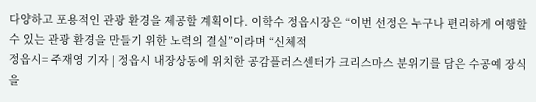다양하고 포용적인 관광 환경을 제공할 계획이다. 이학수 정읍시장은 “이번 선정은 누구나 편리하게 여행할 수 있는 관광 환경을 만들기 위한 노력의 결실”이라며 “신체적
정읍시= 주재영 기자 | 정읍시 내장상동에 위치한 공감플러스센터가 크리스마스 분위기를 담은 수공예 장식을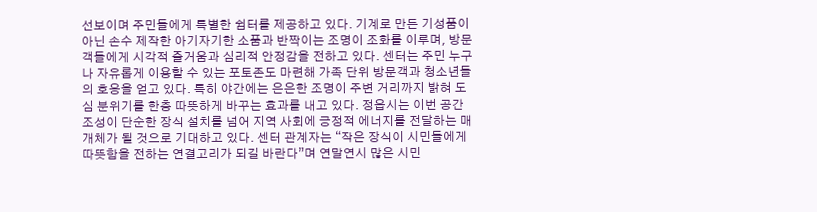선보이며 주민들에게 특별한 쉼터를 제공하고 있다. 기계로 만든 기성품이 아닌 손수 제작한 아기자기한 소품과 반짝이는 조명이 조화를 이루며, 방문객들에게 시각적 즐거움과 심리적 안정감을 전하고 있다. 센터는 주민 누구나 자유롭게 이용할 수 있는 포토존도 마련해 가족 단위 방문객과 청소년들의 호응을 얻고 있다. 특히 야간에는 은은한 조명이 주변 거리까지 밝혀 도심 분위기를 한층 따뜻하게 바꾸는 효과를 내고 있다. 정읍시는 이번 공간 조성이 단순한 장식 설치를 넘어 지역 사회에 긍정적 에너지를 전달하는 매개체가 될 것으로 기대하고 있다. 센터 관계자는 “작은 장식이 시민들에게 따뜻함을 전하는 연결고리가 되길 바란다”며 연말연시 많은 시민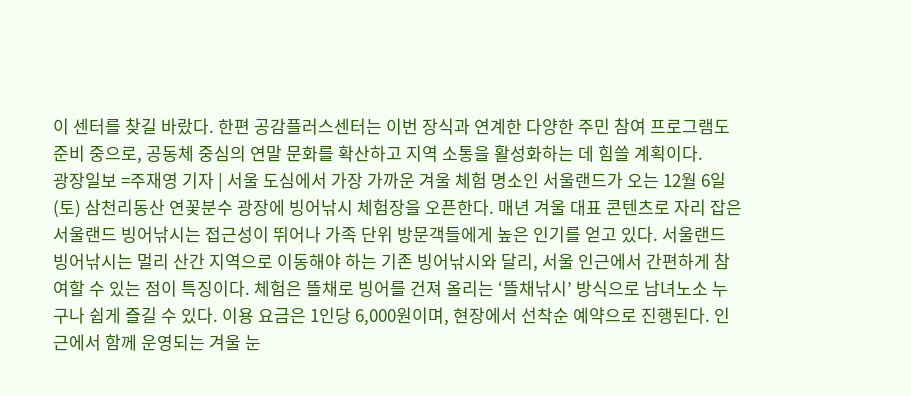이 센터를 찾길 바랐다. 한편 공감플러스센터는 이번 장식과 연계한 다양한 주민 참여 프로그램도 준비 중으로, 공동체 중심의 연말 문화를 확산하고 지역 소통을 활성화하는 데 힘쓸 계획이다.
광장일보 =주재영 기자 | 서울 도심에서 가장 가까운 겨울 체험 명소인 서울랜드가 오는 12월 6일(토) 삼천리동산 연꽃분수 광장에 빙어낚시 체험장을 오픈한다. 매년 겨울 대표 콘텐츠로 자리 잡은 서울랜드 빙어낚시는 접근성이 뛰어나 가족 단위 방문객들에게 높은 인기를 얻고 있다. 서울랜드 빙어낚시는 멀리 산간 지역으로 이동해야 하는 기존 빙어낚시와 달리, 서울 인근에서 간편하게 참여할 수 있는 점이 특징이다. 체험은 뜰채로 빙어를 건져 올리는 ‘뜰채낚시’ 방식으로 남녀노소 누구나 쉽게 즐길 수 있다. 이용 요금은 1인당 6,000원이며, 현장에서 선착순 예약으로 진행된다. 인근에서 함께 운영되는 겨울 눈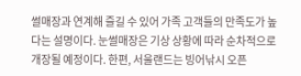썰매장과 연계해 즐길 수 있어 가족 고객들의 만족도가 높다는 설명이다. 눈썰매장은 기상 상황에 따라 순차적으로 개장될 예정이다. 한편, 서울랜드는 빙어낚시 오픈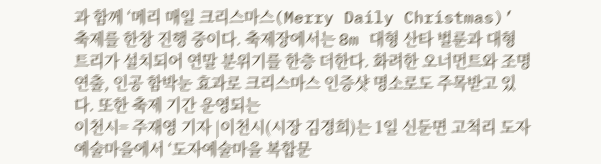과 함께 ‘메리 매일 크리스마스(Merry Daily Christmas)’ 축제를 한창 진행 중이다. 축제장에서는 8m 대형 산타 벌룬과 대형 트리가 설치되어 연말 분위기를 한층 더한다. 화려한 오너먼트와 조명 연출, 인공 함박눈 효과로 크리스마스 인증샷 명소로도 주목받고 있다. 또한 축제 기간 운영되는
이천시= 주재영 기자 |이천시(시장 김경희)는 1일 신둔면 고척리 도자예술마을에서 ‘도자예술마을 복합문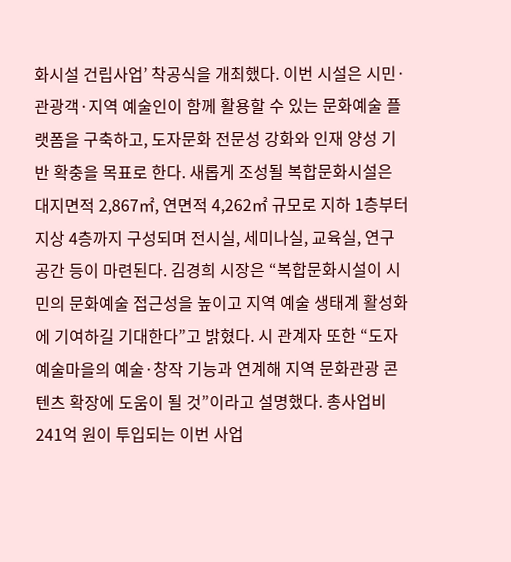화시설 건립사업’ 착공식을 개최했다. 이번 시설은 시민·관광객·지역 예술인이 함께 활용할 수 있는 문화예술 플랫폼을 구축하고, 도자문화 전문성 강화와 인재 양성 기반 확충을 목표로 한다. 새롭게 조성될 복합문화시설은 대지면적 2,867㎡, 연면적 4,262㎡ 규모로 지하 1층부터 지상 4층까지 구성되며 전시실, 세미나실, 교육실, 연구 공간 등이 마련된다. 김경희 시장은 “복합문화시설이 시민의 문화예술 접근성을 높이고 지역 예술 생태계 활성화에 기여하길 기대한다”고 밝혔다. 시 관계자 또한 “도자예술마을의 예술·창작 기능과 연계해 지역 문화관광 콘텐츠 확장에 도움이 될 것”이라고 설명했다. 총사업비 241억 원이 투입되는 이번 사업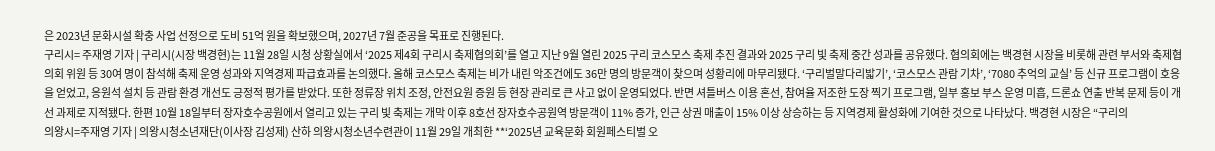은 2023년 문화시설 확충 사업 선정으로 도비 51억 원을 확보했으며, 2027년 7월 준공을 목표로 진행된다.
구리시= 주재영 기자 | 구리시(시장 백경현)는 11월 28일 시청 상황실에서 ‘2025 제4회 구리시 축제협의회’를 열고 지난 9월 열린 2025 구리 코스모스 축제 추진 결과와 2025 구리 빛 축제 중간 성과를 공유했다. 협의회에는 백경현 시장을 비롯해 관련 부서와 축제협의회 위원 등 30여 명이 참석해 축제 운영 성과와 지역경제 파급효과를 논의했다. 올해 코스모스 축제는 비가 내린 악조건에도 36만 명의 방문객이 찾으며 성황리에 마무리됐다. ‘구리벌말다리밟기’, ‘코스모스 관람 기차’, ‘7080 추억의 교실’ 등 신규 프로그램이 호응을 얻었고, 응원석 설치 등 관람 환경 개선도 긍정적 평가를 받았다. 또한 정류장 위치 조정, 안전요원 증원 등 현장 관리로 큰 사고 없이 운영되었다. 반면 셔틀버스 이용 혼선, 참여율 저조한 도장 찍기 프로그램, 일부 홍보 부스 운영 미흡, 드론쇼 연출 반복 문제 등이 개선 과제로 지적됐다. 한편 10월 18일부터 장자호수공원에서 열리고 있는 구리 빛 축제는 개막 이후 8호선 장자호수공원역 방문객이 11% 증가, 인근 상권 매출이 15% 이상 상승하는 등 지역경제 활성화에 기여한 것으로 나타났다. 백경현 시장은 “구리의
의왕시=주재영 기자 | 의왕시청소년재단(이사장 김성제) 산하 의왕시청소년수련관이 11월 29일 개최한 **‘2025년 교육문화 회원페스티벌 오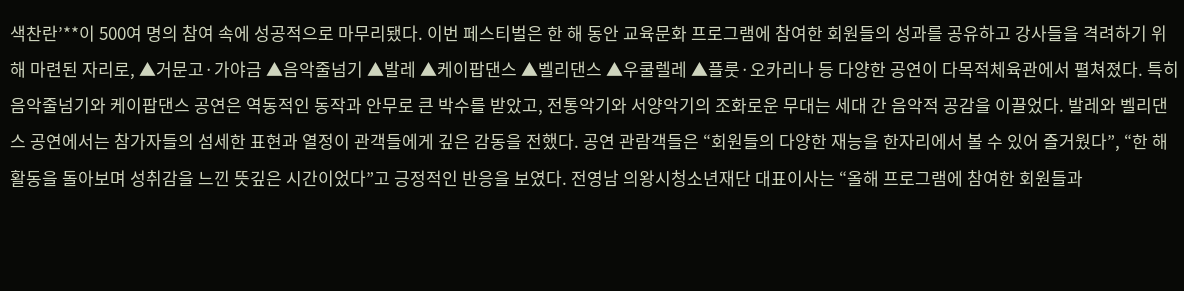색찬란’**이 500여 명의 참여 속에 성공적으로 마무리됐다. 이번 페스티벌은 한 해 동안 교육문화 프로그램에 참여한 회원들의 성과를 공유하고 강사들을 격려하기 위해 마련된 자리로, ▲거문고·가야금 ▲음악줄넘기 ▲발레 ▲케이팝댄스 ▲벨리댄스 ▲우쿨렐레 ▲플룻·오카리나 등 다양한 공연이 다목적체육관에서 펼쳐졌다. 특히 음악줄넘기와 케이팝댄스 공연은 역동적인 동작과 안무로 큰 박수를 받았고, 전통악기와 서양악기의 조화로운 무대는 세대 간 음악적 공감을 이끌었다. 발레와 벨리댄스 공연에서는 참가자들의 섬세한 표현과 열정이 관객들에게 깊은 감동을 전했다. 공연 관람객들은 “회원들의 다양한 재능을 한자리에서 볼 수 있어 즐거웠다”, “한 해 활동을 돌아보며 성취감을 느낀 뜻깊은 시간이었다”고 긍정적인 반응을 보였다. 전영남 의왕시청소년재단 대표이사는 “올해 프로그램에 참여한 회원들과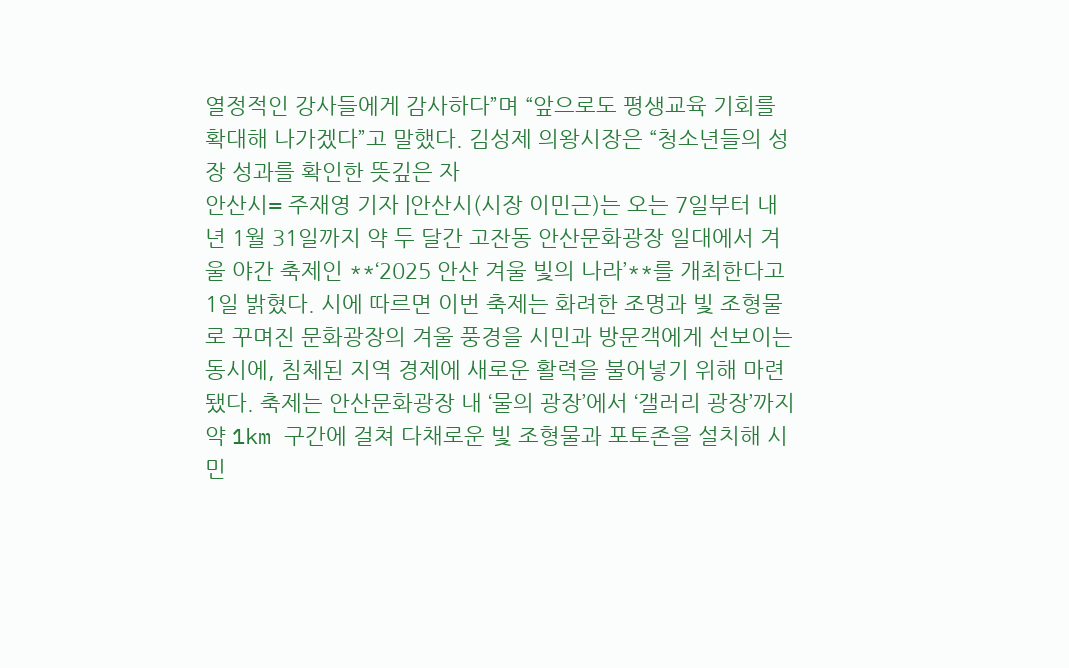열정적인 강사들에게 감사하다”며 “앞으로도 평생교육 기회를 확대해 나가겠다”고 말했다. 김성제 의왕시장은 “청소년들의 성장 성과를 확인한 뜻깊은 자
안산시= 주재영 기자 |안산시(시장 이민근)는 오는 7일부터 내년 1월 31일까지 약 두 달간 고잔동 안산문화광장 일대에서 겨울 야간 축제인 **‘2025 안산 겨울 빛의 나라’**를 개최한다고 1일 밝혔다. 시에 따르면 이번 축제는 화려한 조명과 빛 조형물로 꾸며진 문화광장의 겨울 풍경을 시민과 방문객에게 선보이는 동시에, 침체된 지역 경제에 새로운 활력을 불어넣기 위해 마련됐다. 축제는 안산문화광장 내 ‘물의 광장’에서 ‘갤러리 광장’까지 약 1km 구간에 걸쳐 다채로운 빛 조형물과 포토존을 설치해 시민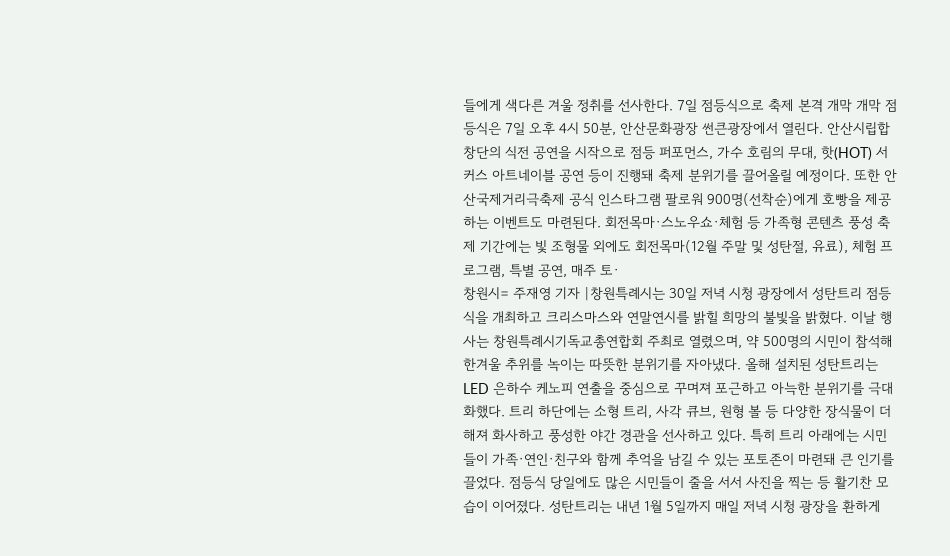들에게 색다른 겨울 정취를 선사한다. 7일 점등식으로 축제 본격 개막 개막 점등식은 7일 오후 4시 50분, 안산문화광장 썬큰광장에서 열린다. 안산시립합창단의 식전 공연을 시작으로 점등 퍼포먼스, 가수 호림의 무대, 핫(HOT) 서커스 아트네이블 공연 등이 진행돼 축제 분위기를 끌어올릴 예정이다. 또한 안산국제거리극축제 공식 인스타그램 팔로워 900명(선착순)에게 호빵을 제공하는 이벤트도 마련된다. 회전목마·스노우쇼·체험 등 가족형 콘텐츠 풍성 축제 기간에는 빛 조형물 외에도 회전목마(12월 주말 및 성탄절, 유료), 체험 프로그램, 특별 공연, 매주 토·
창원시= 주재영 기자 |창원특례시는 30일 저녁 시청 광장에서 성탄트리 점등식을 개최하고 크리스마스와 연말연시를 밝힐 희망의 불빛을 밝혔다. 이날 행사는 창원특례시기독교총연합회 주최로 열렸으며, 약 500명의 시민이 참석해 한겨울 추위를 녹이는 따뜻한 분위기를 자아냈다. 올해 설치된 성탄트리는 LED 은하수 케노피 연출을 중심으로 꾸며져 포근하고 아늑한 분위기를 극대화했다. 트리 하단에는 소형 트리, 사각 큐브, 원형 볼 등 다양한 장식물이 더해져 화사하고 풍성한 야간 경관을 선사하고 있다. 특히 트리 아래에는 시민들이 가족·연인·친구와 함께 추억을 남길 수 있는 포토존이 마련돼 큰 인기를 끌었다. 점등식 당일에도 많은 시민들이 줄을 서서 사진을 찍는 등 활기찬 모습이 이어졌다. 성탄트리는 내년 1월 5일까지 매일 저녁 시청 광장을 환하게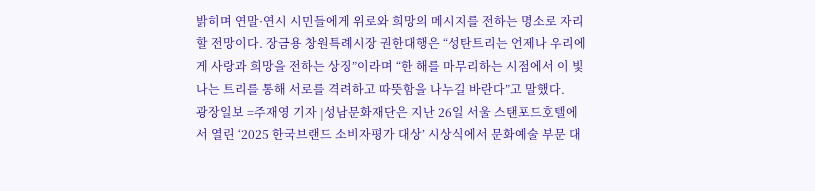밝히며 연말·연시 시민들에게 위로와 희망의 메시지를 전하는 명소로 자리할 전망이다. 장금용 창원특례시장 권한대행은 “성탄트리는 언제나 우리에게 사랑과 희망을 전하는 상징”이라며 “한 해를 마무리하는 시점에서 이 빛나는 트리를 통해 서로를 격려하고 따뜻함을 나누길 바란다”고 말했다.
광장일보 =주재영 기자 |성남문화재단은 지난 26일 서울 스탠포드호텔에서 열린 ‘2025 한국브랜드 소비자평가 대상’ 시상식에서 문화예술 부문 대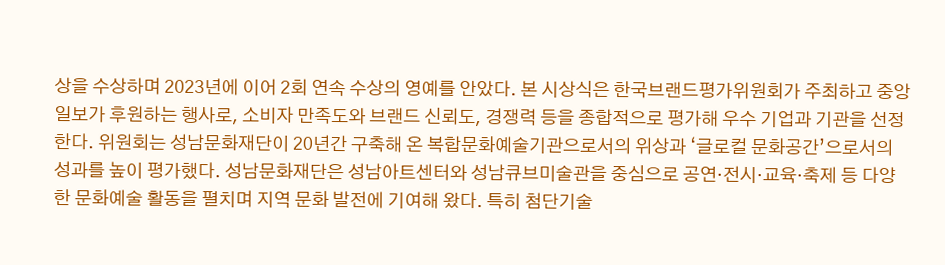상을 수상하며 2023년에 이어 2회 연속 수상의 영예를 안았다. 본 시상식은 한국브랜드평가위원회가 주최하고 중앙일보가 후원하는 행사로, 소비자 만족도와 브랜드 신뢰도, 경쟁력 등을 종합적으로 평가해 우수 기업과 기관을 선정한다. 위원회는 성남문화재단이 20년간 구축해 온 복합문화예술기관으로서의 위상과 ‘글로컬 문화공간’으로서의 성과를 높이 평가했다. 성남문화재단은 성남아트센터와 성남큐브미술관을 중심으로 공연·전시·교육·축제 등 다양한 문화예술 활동을 펼치며 지역 문화 발전에 기여해 왔다. 특히 첨단기술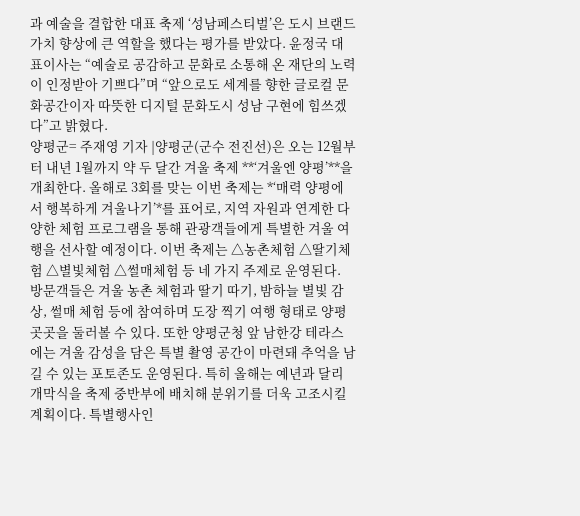과 예술을 결합한 대표 축제 ‘성남페스티벌’은 도시 브랜드 가치 향상에 큰 역할을 했다는 평가를 받았다. 윤정국 대표이사는 “예술로 공감하고 문화로 소통해 온 재단의 노력이 인정받아 기쁘다”며 “앞으로도 세계를 향한 글로컬 문화공간이자 따뜻한 디지털 문화도시 성남 구현에 힘쓰겠다”고 밝혔다.
양평군= 주재영 기자 |양평군(군수 전진선)은 오는 12월부터 내년 1월까지 약 두 달간 겨울 축제 **‘겨울엔 양평’**을 개최한다. 올해로 3회를 맞는 이번 축제는 *‘매력 양평에서 행복하게 겨울나기’*를 표어로, 지역 자원과 연계한 다양한 체험 프로그램을 통해 관광객들에게 특별한 겨울 여행을 선사할 예정이다. 이번 축제는 △농촌체험 △딸기체험 △별빛체험 △썰매체험 등 네 가지 주제로 운영된다. 방문객들은 겨울 농촌 체험과 딸기 따기, 밤하늘 별빛 감상, 썰매 체험 등에 참여하며 도장 찍기 여행 형태로 양평 곳곳을 둘러볼 수 있다. 또한 양평군청 앞 남한강 테라스에는 겨울 감성을 담은 특별 촬영 공간이 마련돼 추억을 남길 수 있는 포토존도 운영된다. 특히 올해는 예년과 달리 개막식을 축제 중반부에 배치해 분위기를 더욱 고조시킬 계획이다. 특별행사인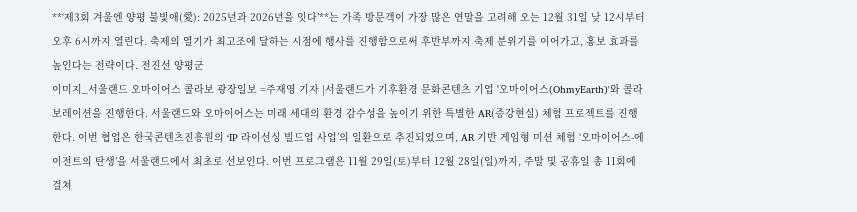**‘제3회 겨울엔 양평 불빛애(愛): 2025년과 2026년을 잇다’**는 가족 방문객이 가장 많은 연말을 고려해 오는 12월 31일 낮 12시부터 오후 6시까지 열린다. 축제의 열기가 최고조에 달하는 시점에 행사를 진행함으로써 후반부까지 축제 분위기를 이어가고, 홍보 효과를 높인다는 전략이다. 전진선 양평군
이미지_서울랜드 오마이어스 콜라보 광장일보 =주재영 기자 |서울랜드가 기후환경 문화콘텐츠 기업 '오마이어스(OhmyEarth)'와 콜라보레이션을 진행한다. 서울랜드와 오마이어스는 미래 세대의 환경 감수성을 높이기 위한 특별한 AR(증강현실) 체험 프로젝트를 진행한다. 이번 협업은 한국콘텐츠진흥원의 ‘IP 라이선싱 빌드업 사업’의 일환으로 추진되었으며, AR 기반 게임형 미션 체험 ‘오마이어스-에이전트의 탄생’을 서울랜드에서 최초로 선보인다. 이번 프로그램은 11월 29일(토)부터 12월 28일(일)까지, 주말 및 공휴일 총 11회에 걸쳐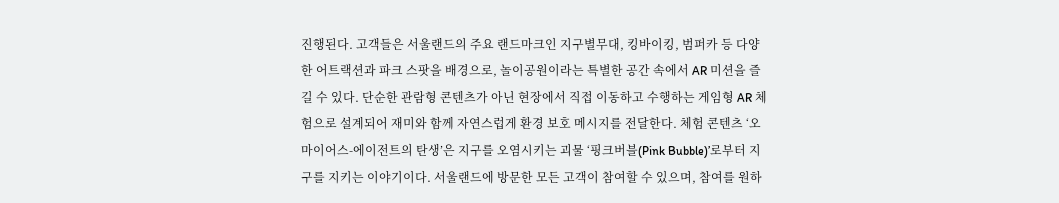진행된다. 고객들은 서울랜드의 주요 랜드마크인 지구별무대, 킹바이킹, 범퍼카 등 다양한 어트랙션과 파크 스팟을 배경으로, 놀이공원이라는 특별한 공간 속에서 AR 미션을 즐길 수 있다. 단순한 관람형 콘텐츠가 아닌 현장에서 직접 이동하고 수행하는 게임형 AR 체험으로 설계되어 재미와 함께 자연스럽게 환경 보호 메시지를 전달한다. 체험 콘텐츠 ‘오마이어스-에이전트의 탄생’은 지구를 오염시키는 괴물 ‘핑크버블(Pink Bubble)’로부터 지구를 지키는 이야기이다. 서울랜드에 방문한 모든 고객이 참여할 수 있으며, 참여를 원하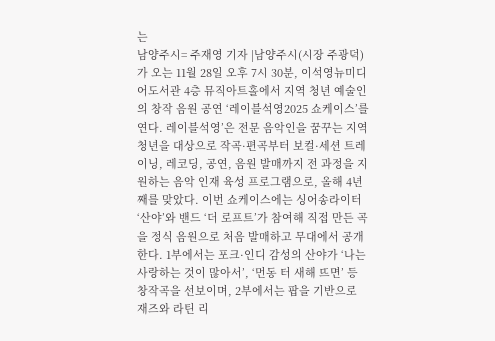는
남양주시= 주재영 기자 |남양주시(시장 주광덕)가 오는 11월 28일 오후 7시 30분, 이석영뉴미디어도서관 4층 뮤직아트홀에서 지역 청년 예술인의 창작 음원 공연 ‘레이블석영2025 쇼케이스’를 연다. 레이블석영’은 전문 음악인을 꿈꾸는 지역 청년을 대상으로 작곡·편곡부터 보컬·세션 트레이닝, 레코딩, 공연, 음원 발매까지 전 과정을 지원하는 음악 인재 육성 프로그램으로, 올해 4년째를 맞았다. 이번 쇼케이스에는 싱어송라이터 ‘산야’와 밴드 ‘더 로프트’가 참여해 직접 만든 곡을 정식 음원으로 처음 발매하고 무대에서 공개한다. 1부에서는 포크·인디 감성의 산야가 ‘나는 사랑하는 것이 많아서’, ‘먼동 터 새해 뜨면’ 등 창작곡을 선보이며, 2부에서는 팝을 기반으로 재즈와 라틴 리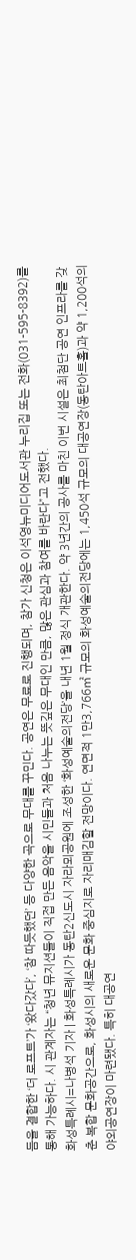듬을 결합한 ‘더 로프트’가 ‘왔다갔다’, ‘참 따듯했던’ 등 다양한 곡으로 무대를 꾸민다. 공연은 무료로 진행되며, 참가 신청은 이석영뉴미디어도서관 누리집 또는 전화(031-595-8392)를 통해 가능하다. 시 관계자는 “청년 뮤지션들이 직접 만든 음악을 시민들과 처음 나누는 뜻깊은 무대인 만큼, 많은 관심과 참여를 바란다”고 전했다.
화성특례시=나병석 기자 | 화성특례시가 동탄2신도시 자라뫼공원에 조성한 ‘화성예술의전당’을 내년 1월 정식 개관한다. 약 3년간의 공사를 마친 이번 시설은 최첨단 공연 인프라를 갖춘 복합 문화공간으로, 화성시의 새로운 문화 중심지로 자리매김할 전망이다. 연면적 1만3,766㎡ 규모의 화성예술의전당에는 1,450석 규모의 대공연장(동탄아트홀)과 약 1,200석의 야외공연장이 마련됐다. 특히 대공연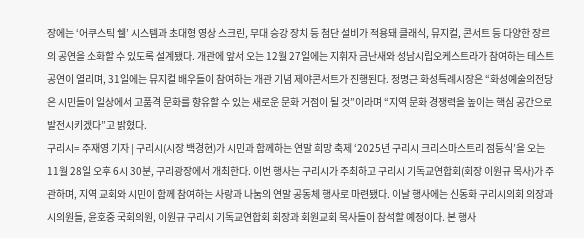장에는 ‘어쿠스틱 쉘’ 시스템과 초대형 영상 스크린, 무대 승강 장치 등 첨단 설비가 적용돼 클래식, 뮤지컬, 콘서트 등 다양한 장르의 공연을 소화할 수 있도록 설계됐다. 개관에 앞서 오는 12월 27일에는 지휘자 금난새와 성남시립오케스트라가 참여하는 테스트 공연이 열리며, 31일에는 뮤지컬 배우들이 참여하는 개관 기념 제야콘서트가 진행된다. 정명근 화성특례시장은 “화성예술의전당은 시민들이 일상에서 고품격 문화를 향유할 수 있는 새로운 문화 거점이 될 것”이라며 “지역 문화 경쟁력을 높이는 핵심 공간으로 발전시키겠다”고 밝혔다.
구리시= 주재영 기자 | 구리시(시장 백경현)가 시민과 함께하는 연말 희망 축제 ‘2025년 구리시 크리스마스트리 점등식’을 오는 11월 28일 오후 6시 30분, 구리광장에서 개최한다. 이번 행사는 구리시가 주최하고 구리시 기독교연합회(회장 이원규 목사)가 주관하며, 지역 교회와 시민이 함께 참여하는 사랑과 나눔의 연말 공동체 행사로 마련됐다. 이날 행사에는 신동화 구리시의회 의장과 시의원들, 윤호중 국회의원, 이원규 구리시 기독교연합회 회장과 회원교회 목사들이 참석할 예정이다. 본 행사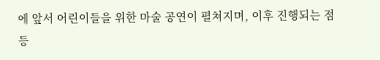에 앞서 어린이들을 위한 마술 공연이 펼쳐지며, 이후 진행되는 점등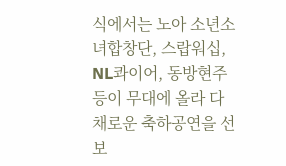식에서는 노아 소년소녀합창단, 스랍워십, NL콰이어, 동방현주 등이 무대에 올라 다채로운 축하공연을 선보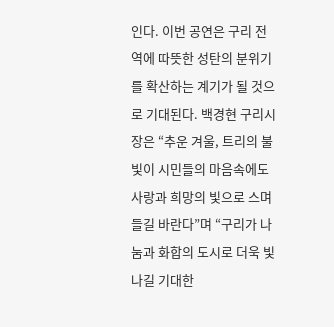인다. 이번 공연은 구리 전역에 따뜻한 성탄의 분위기를 확산하는 계기가 될 것으로 기대된다. 백경현 구리시장은 “추운 겨울, 트리의 불빛이 시민들의 마음속에도 사랑과 희망의 빛으로 스며들길 바란다”며 “구리가 나눔과 화합의 도시로 더욱 빛나길 기대한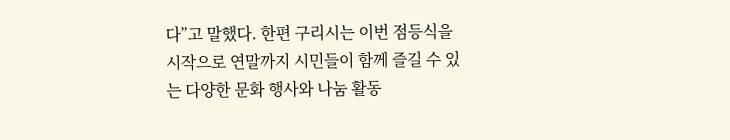다”고 말했다. 한편 구리시는 이번 점등식을 시작으로 연말까지 시민들이 함께 즐길 수 있는 다양한 문화 행사와 나눔 활동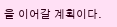을 이어갈 계획이다.